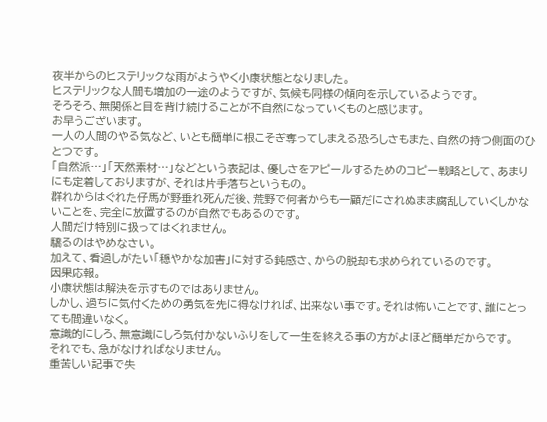夜半からのヒステリックな雨がようやく小康状態となりました。
ヒステリックな人間も増加の一途のようですが、気候も同様の傾向を示しているようです。
そろそろ、無関係と目を背け続けることが不自然になっていくものと感じます。
お早うございます。
一人の人間のやる気など、いとも簡単に根こそぎ奪ってしまえる恐ろしさもまた、自然の持つ側面のひとつです。
「自然派…」「天然素材…」などという表記は、優しさをアピールするためのコピー戦略として、あまりにも定着しておりますが、それは片手落ちというもの。
群れからはぐれた仔馬が野垂れ死んだ後、荒野で何者からも一顧だにされぬまま腐乱していくしかないことを、完全に放置するのが自然でもあるのです。
人間だけ特別に扱ってはくれません。
驕るのはやめなさい。
加えて、看過しがたい「穏やかな加害」に対する鈍感さ、からの脱却も求められているのです。
因果応報。
小康状態は解決を示すものではありません。
しかし、過ちに気付くための勇気を先に得なければ、出来ない事です。それは怖いことです、誰にとっても間違いなく。
意識的にしろ、無意識にしろ気付かないふりをして一生を終える事の方がよほど簡単だからです。
それでも、急がなければなりません。
重苦しい記事で失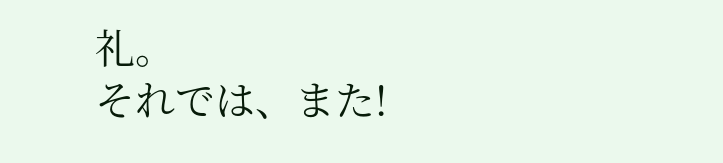礼。
それでは、また!